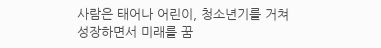사람은 태어나 어린이, 청소년기를 거쳐 성장하면서 미래를 꿈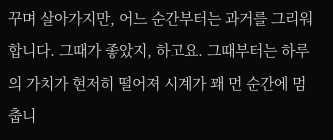꾸며 살아가지만, 어느 순간부터는 과거를 그리워합니다. 그때가 좋았지, 하고요. 그때부터는 하루의 가치가 현저히 떨어져 시계가 꽤 먼 순간에 멈춥니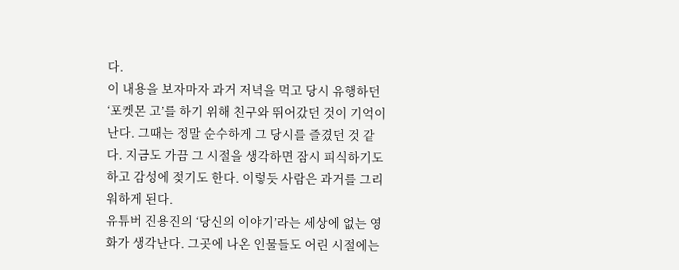다.
이 내용을 보자마자 과거 저녁을 먹고 당시 유행하던 ‘포켓몬 고’를 하기 위해 친구와 뛰어갔던 것이 기억이 난다. 그때는 정말 순수하게 그 당시를 즐겼던 것 같다. 지금도 가끔 그 시절을 생각하면 잠시 피식하기도 하고 감성에 젖기도 한다. 이렇듯 사람은 과거를 그리워하게 된다.
유튜버 진용진의 ‘당신의 이야기’라는 세상에 없는 영화가 생각난다. 그곳에 나온 인물들도 어린 시절에는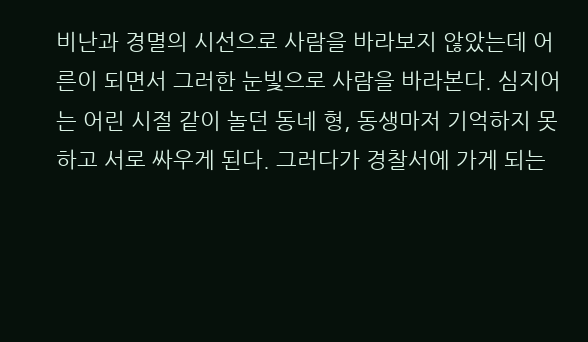비난과 경멸의 시선으로 사람을 바라보지 않았는데 어른이 되면서 그러한 눈빛으로 사람을 바라본다. 심지어는 어린 시절 같이 놀던 동네 형, 동생마저 기억하지 못하고 서로 싸우게 된다. 그러다가 경찰서에 가게 되는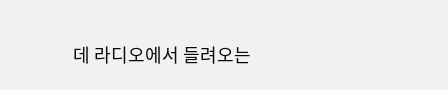데 라디오에서 들려오는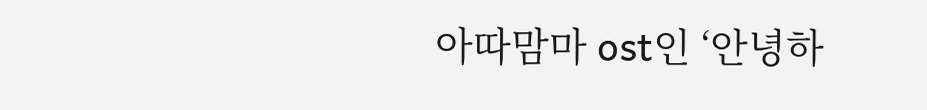아따맘마 ost인 ‘안녕하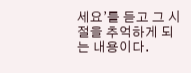세요’를 듣고 그 시절을 추억하게 되는 내용이다.